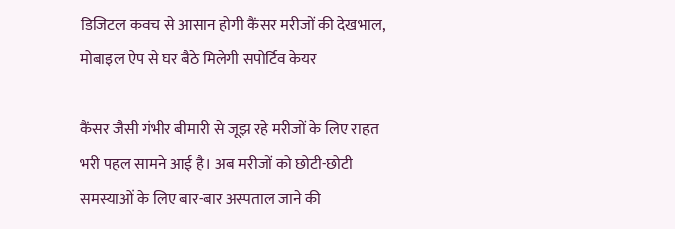डिजिटल कवच से आसान होगी कैंसर मरीजों की देखभाल, मोबाइल ऐप से घर बैठे मिलेगी सपोर्टिव केयर

कैंसर जैसी गंभीर बीमारी से जूझ रहे मरीजों के लिए राहत भरी पहल सामने आई है। अब मरीजों को छोटी-छोटी समस्याओं के लिए बार-बार अस्पताल जाने की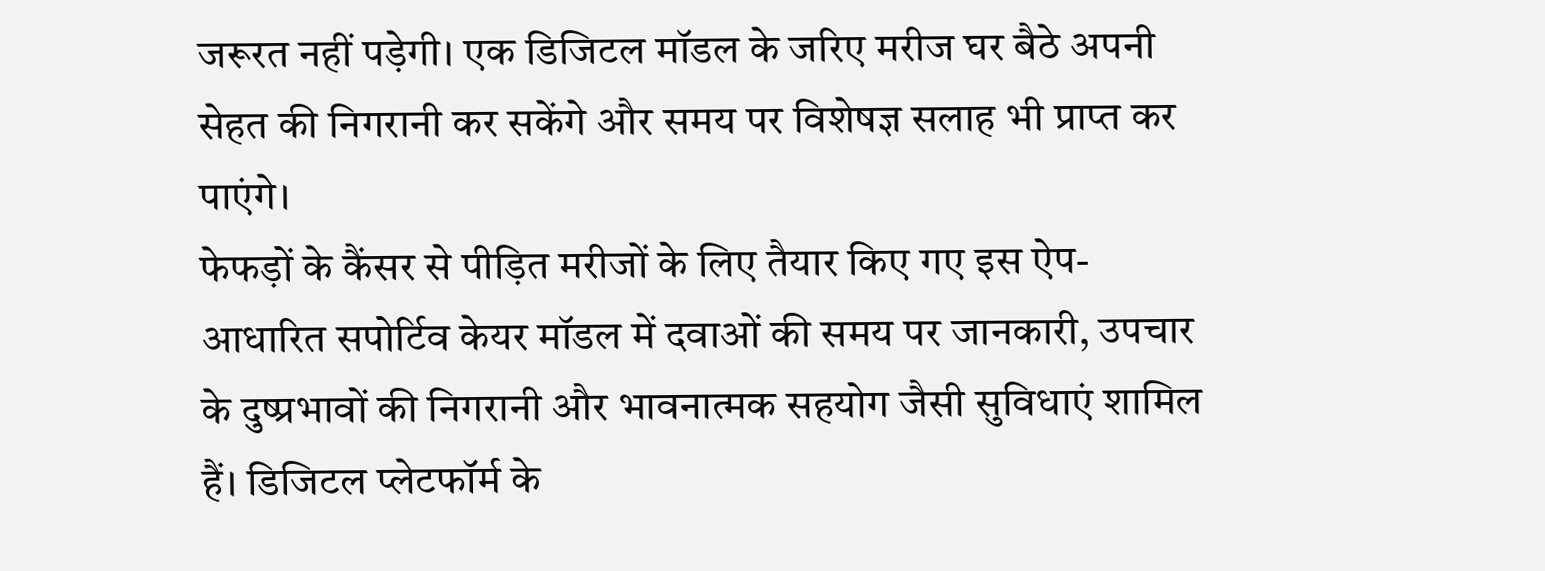जरूरत नहीं पड़ेगी। एक डिजिटल मॉडल के जरिए मरीज घर बैठे अपनी सेहत की निगरानी कर सकेंगे और समय पर विशेषज्ञ सलाह भी प्राप्त कर पाएंगे।
फेफड़ों के कैंसर से पीड़ित मरीजों के लिए तैयार किए गए इस ऐप-आधारित सपोर्टिव केयर मॉडल में दवाओं की समय पर जानकारी, उपचार के दुष्प्रभावों की निगरानी और भावनात्मक सहयोग जैसी सुविधाएं शामिल हैं। डिजिटल प्लेटफॉर्म के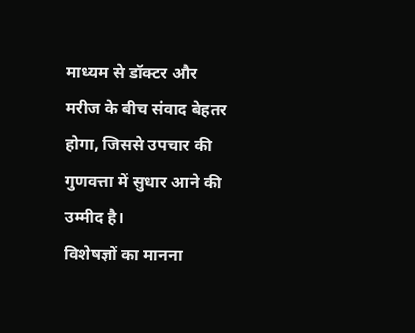माध्यम से डॉक्टर और मरीज के बीच संवाद बेहतर होगा, जिससे उपचार की गुणवत्ता में सुधार आने की उम्मीद है।
विशेषज्ञों का मानना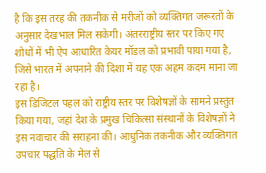है कि इस तरह की तकनीक से मरीजों को व्यक्तिगत जरूरतों के अनुसार देखभाल मिल सकेगी। अंतरराष्ट्रीय स्तर पर किए गए शोधों में भी ऐप आधारित केयर मॉडल को प्रभावी पाया गया है, जिसे भारत में अपनाने की दिशा में यह एक अहम कदम माना जा रहा है।
इस डिजिटल पहल को राष्ट्रीय स्तर पर विशेषज्ञों के सामने प्रस्तुत किया गया, जहां देश के प्रमुख चिकित्सा संस्थानों के विशेषज्ञों ने इस नवाचार की सराहना की। आधुनिक तकनीक और व्यक्तिगत उपचार पद्धति के मेल से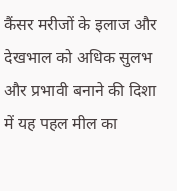कैंसर मरीजों के इलाज और देखभाल को अधिक सुलभ और प्रभावी बनाने की दिशा में यह पहल मील का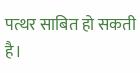पत्थर साबित हो सकती है।